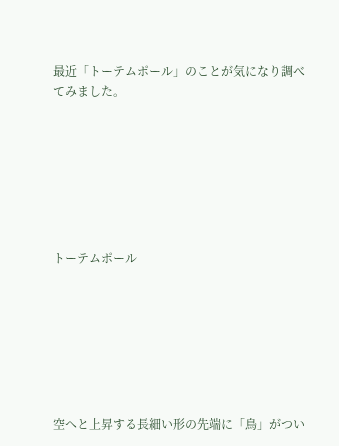最近「トーテムポール」のことが気になり調べてみました。







トーテムポール







空へと上昇する長細い形の先端に「鳥」がつい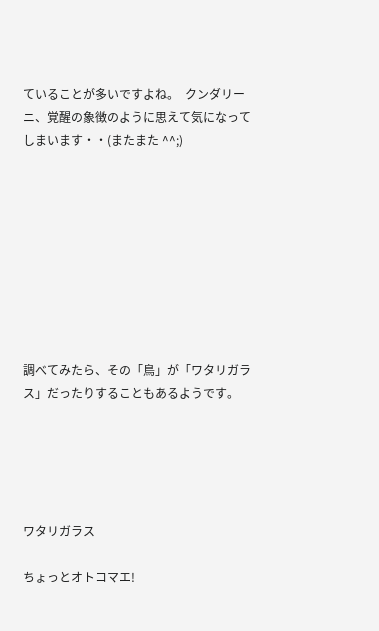ていることが多いですよね。  クンダリーニ、覚醒の象徴のように思えて気になってしまいます・・(またまた ^^;)









調べてみたら、その「鳥」が「ワタリガラス」だったりすることもあるようです。





ワタリガラス

ちょっとオトコマエ!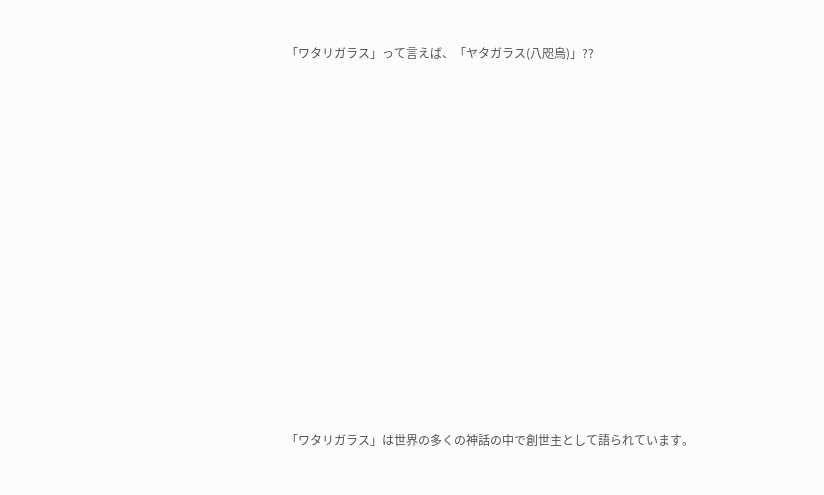「ワタリガラス」って言えば、「ヤタガラス(八咫烏)」??















「ワタリガラス」は世界の多くの神話の中で創世主として語られています。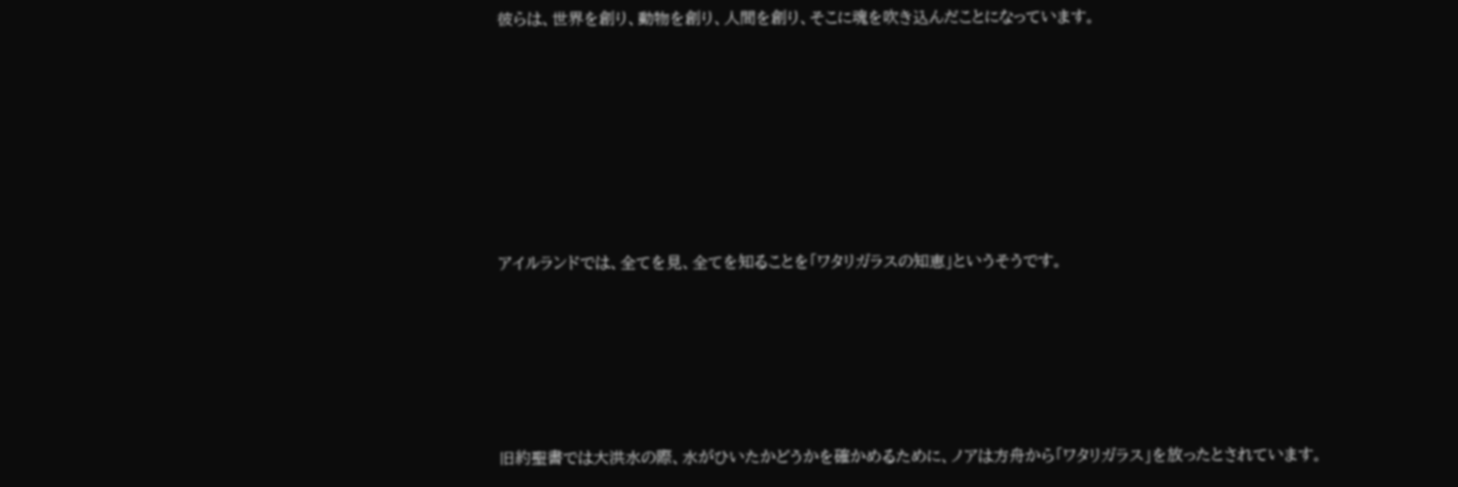彼らは、世界を創り、動物を創り、人間を創り、そこに魂を吹き込んだことになっています。









アイルランドでは、全てを見、全てを知ることを「ワタリガラスの知恵」というそうです。







旧約聖書では大洪水の際、水がひいたかどうかを確かめるために、ノアは方舟から「ワタリガラス」を放ったとされています。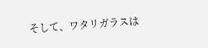そして、ワタリガラスは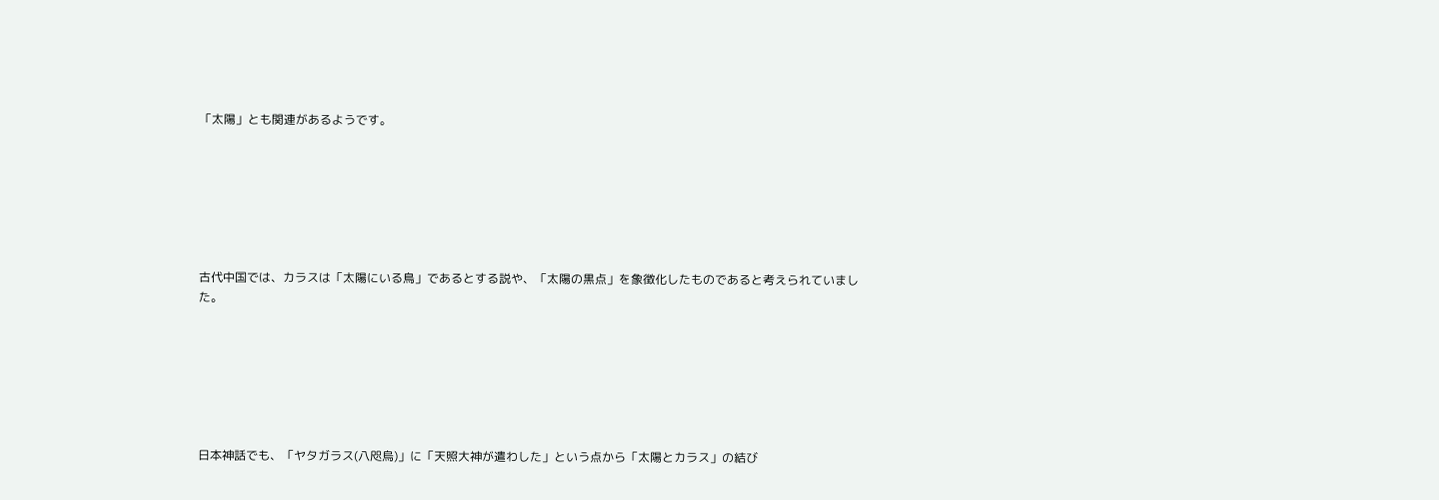「太陽」とも関連があるようです。







古代中国では、カラスは「太陽にいる鳥」であるとする説や、「太陽の黒点」を象徴化したものであると考えられていました。







日本神話でも、「ヤタガラス(八咫烏)」に「天照大神が遣わした」という点から「太陽とカラス」の結び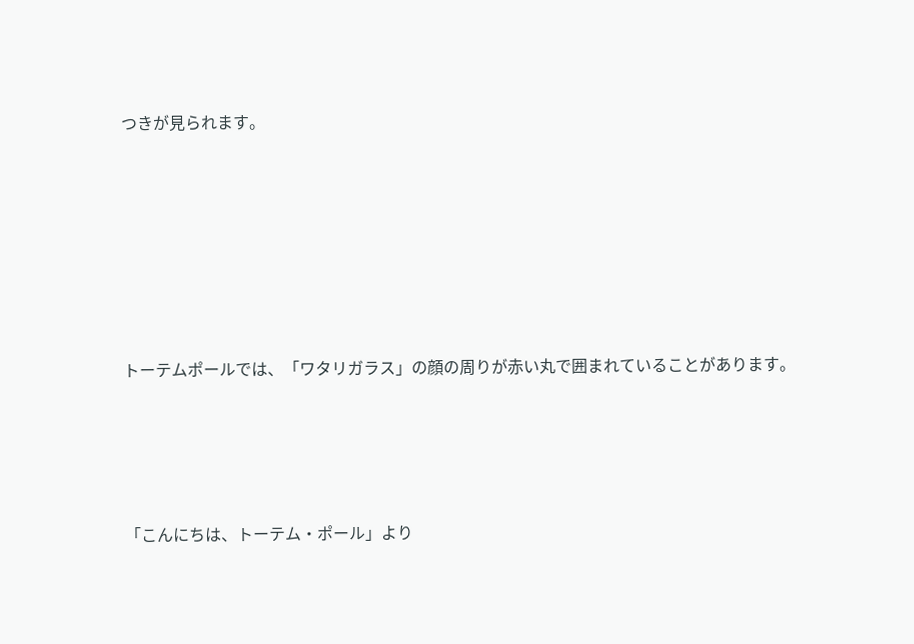つきが見られます。











トーテムポールでは、「ワタリガラス」の顔の周りが赤い丸で囲まれていることがあります。







「こんにちは、トーテム・ポール」より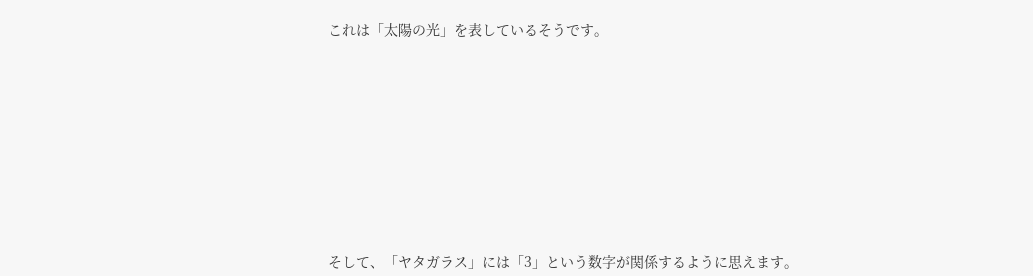これは「太陽の光」を表しているそうです。











そして、「ヤタガラス」には「3」という数字が関係するように思えます。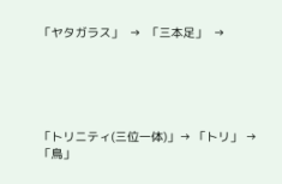「ヤタガラス」  →  「三本足」  →





「トリニティ(三位一体)」→ 「トリ」 →   「鳥」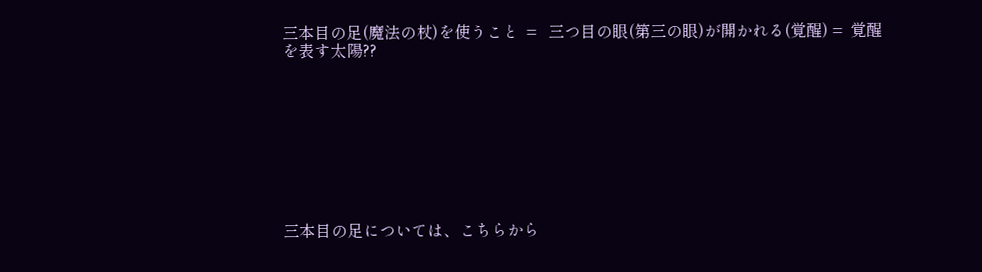三本目の足(魔法の杖)を使うこと  =   三つ目の眼(第三の眼)が開かれる(覚醒) =  覚醒 を表す太陽??









三本目の足については、こちらから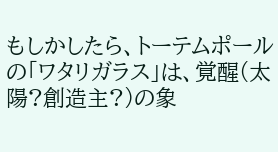もしかしたら、トーテムポールの「ワタリガラス」は、覚醒(太陽?創造主?)の象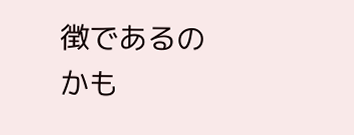徴であるのかも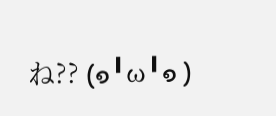ね?? (๑╹ω╹๑ )